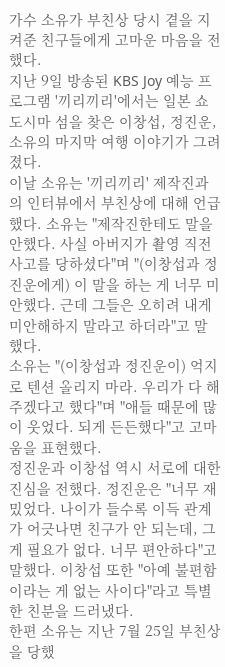가수 소유가 부친상 당시 곁을 지켜준 친구들에게 고마운 마음을 전했다.
지난 9일 방송된 KBS Joy 예능 프로그램 '끼리끼리'에서는 일본 쇼도시마 섬을 찾은 이창섭, 정진운, 소유의 마지막 여행 이야기가 그려졌다.
이날 소유는 '끼리끼리' 제작진과의 인터뷰에서 부친상에 대해 언급했다. 소유는 "제작진한테도 말을 안했다. 사실 아버지가 촬영 직전 사고를 당하셨다"며 "(이창섭과 정진운에게) 이 말을 하는 게 너무 미안했다. 근데 그들은 오히려 내게 미안해하지 말라고 하더라"고 말했다.
소유는 "(이창섭과 정진운이) 억지로 텐션 올리지 마라. 우리가 다 해주겠다고 했다"며 "애들 때문에 많이 웃었다. 되게 든든했다"고 고마움을 표현했다.
정진운과 이창섭 역시 서로에 대한 진심을 전했다. 정진운은 "너무 재밌었다. 나이가 들수록 이득 관계가 어긋나면 친구가 안 되는데, 그게 필요가 없다. 너무 편안하다"고 말했다. 이창섭 또한 "아예 불편함이라는 게 없는 사이다"라고 특별한 친분을 드러냈다.
한편 소유는 지난 7월 25일 부친상을 당했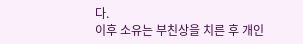다.
이후 소유는 부친상을 치른 후 개인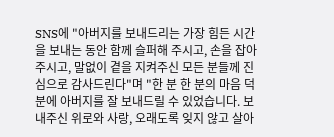SNS에 "아버지를 보내드리는 가장 힘든 시간을 보내는 동안 함께 슬퍼해 주시고, 손을 잡아주시고, 말없이 곁을 지켜주신 모든 분들께 진심으로 감사드린다"며 "한 분 한 분의 마음 덕분에 아버지를 잘 보내드릴 수 있었습니다. 보내주신 위로와 사랑, 오래도록 잊지 않고 살아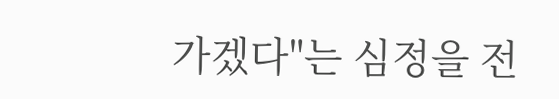가겠다"는 심정을 전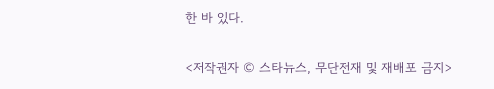한 바 있다.

<저작권자 © 스타뉴스, 무단전재 및 재배포 금지>